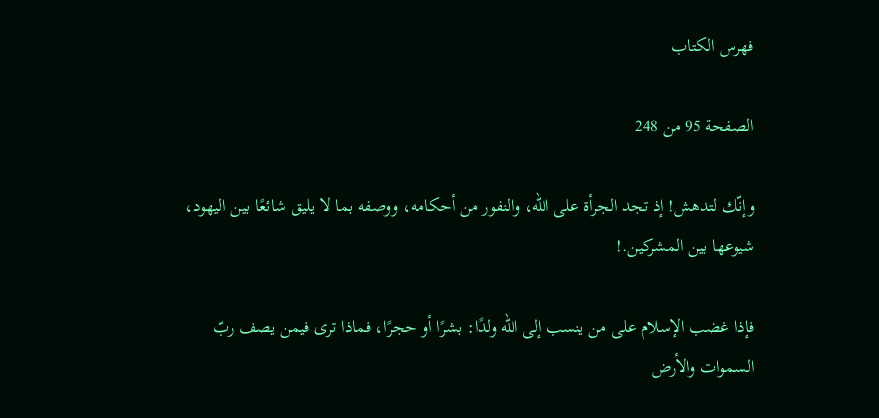فهرس الكتاب

الصفحة 95 من 248

وإنّك لتدهش! إذ تجد الجرأة على الله، والنفور من أحكامه، ووصفه بما لا يليق شائعًا بين اليهود، شيوعها بين المشركين.!

فإذا غضب الإسلام على من ينسب إلى الله ولدًا: بشرًا أو حجرًا، فماذا ترى فيمن يصف ربّ السموات والأرض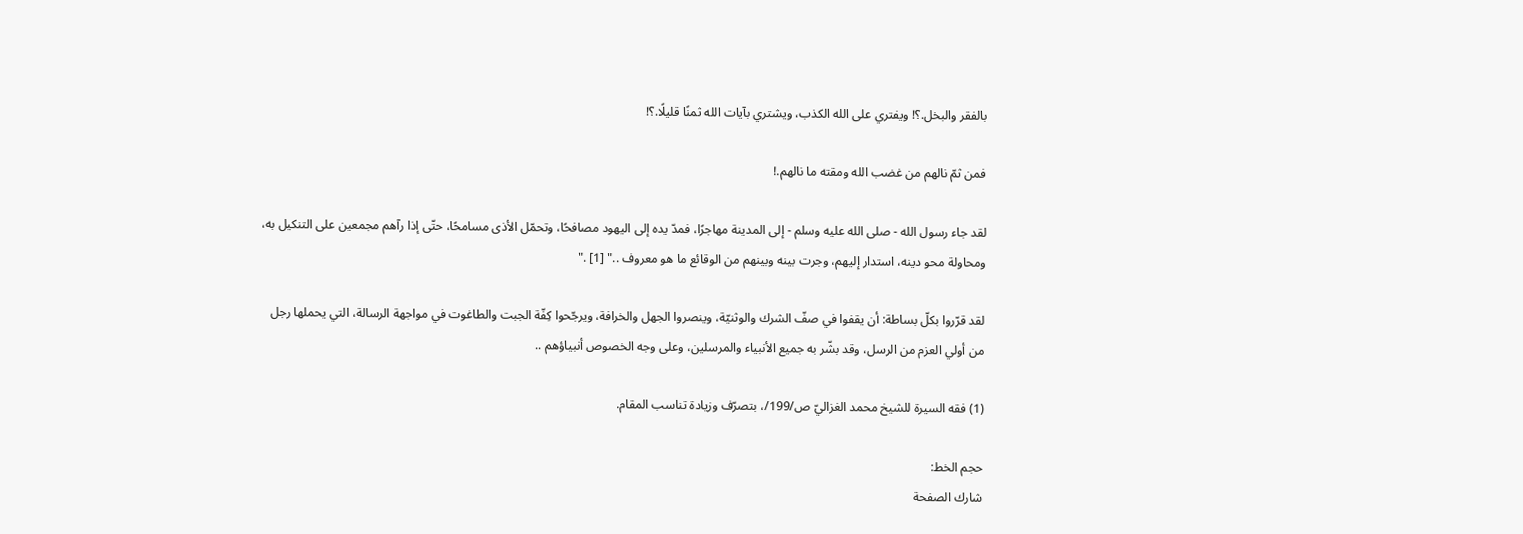بالفقر والبخل.؟! ويفتري على الله الكذب، ويشتري بآيات الله ثمنًا قليلًا.؟!

فمن ثمّ نالهم من غضب الله ومقته ما نالهم.!

لقد جاء رسول الله - صلى الله عليه وسلم - إلى المدينة مهاجرًا، فمدّ يده إلى اليهود مصافحًا، وتحمّل الأذى مسامحًا، حتّى إذا رآهم مجمعين على التنكيل به، ومحاولة محو دينه، استدار إليهم، وجرت بينه وبينهم من الوقائع ما هو معروف .." [1] ."

لقد قرّروا بكلّ بساطة: أن يقفوا في صفّ الشرك والوثنيّة، وينصروا الجهل والخرافة، ويرجّحوا كِفّة الجبت والطاغوت في مواجهة الرسالة، التي يحملها رجل من أولي العزم من الرسل، وقد بشّر به جميع الأنبياء والمرسلين، وعلى وجه الخصوص أنبياؤهم ..

(1) فقه السيرة للشيخ محمد الغزاليّ ص/199/، بتصرّف وزيادة تناسب المقام.

حجم الخط:
شارك الصفحة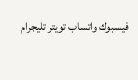فيسبوك واتساب تويتر تليجرام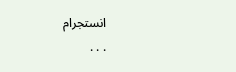انستجرام
. . .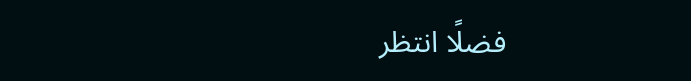فضلًا انتظر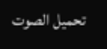تحميل الصوت